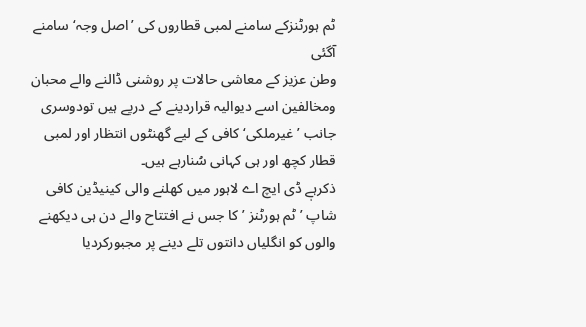ٹم ہورٹنزکے سامنے لمبی قطاروں کی ’اصل وجہ‘ سامنے آگئی
وطن عزیز کے معاشی حالات پر روشنی ڈالنے والے محبان ومخالفین اسے دیوالیہ قراردینے کے درپے ہیں تودوسری جانب ’غیرملکی‘ کافی کے لیے گھنٹوں انتظار اور لمبی قطار کچھ اور ہی کہانی سُنارہے ہیں۔
ذکرہےٖ ڈی ایچ اے لاہور میں کھلنے والی کینیڈین کافی شاپ ’ٹم ہورٹنز ’ کا جس نے افتتاح والے دن ہی دیکھنے والوں کو انگلیاں دانتوں تلے دینے پر مجبورکردیا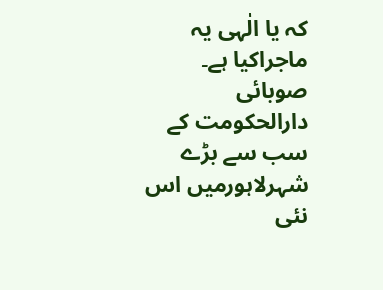کہ یا الٰہی یہ ماجراکیا ہے۔
صوبائی دارالحکومت کے سب سے بڑے شہرلاہورمیں اس نئی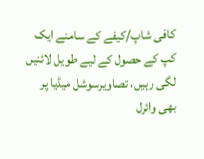کافی شاپ/کیفے کے سامنے ایک کپ کے حصول کے لیے طویل لائنیں لگی رہیں، تصاویرسوشل میڈیا پر بھی وائرل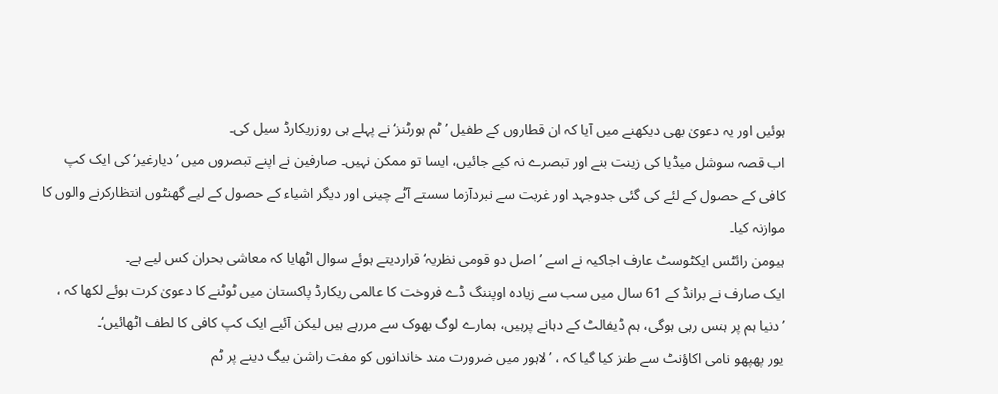ہوئیں اور یہ دعویٰ بھی دیکھنے میں آیا کہ ان قطاروں کے طفیل ’ٹم ہورٹنز‘ نے پہلے ہی روزریکارڈ سیل کی۔
اب قصہ سوشل میڈیا کی زینت بنے اور تبصرے نہ کیے جائیں، ایسا تو ممکن نہیں۔ صارفین نے اپنے تبصروں میں ’دیارغیر‘ کی ایک کپ کافی کے حصول کے لئے کی گئی جدوجہد اور غربت سے نبردآزما سستے آٹے چینی اور دیگر اشیاء کے حصول کے لیے گھنٹوں انتظارکرنے والوں کا موازنہ کیا۔
ہیومن رائٹس ایکٹوسٹ عارف اجاکیہ نے اسے ’اصل دو قومی نظریہ‘ قراردیتے ہوئے سوال اٹھایا کہ معاشی بحران کس لیے ہے۔
ایک صارف نے برانڈ کے 61 سال میں سب سے زیادہ اوپننگ ڈے فروخت کا عالمی ریکارڈ پاکستان میں ٹوٹنے کا دعویٰ کرت ہوئے لکھا کہ ، ’دنیا ہم پر ہنس رہی ہوگی، ہم ڈیفالٹ کے دہانے پرہیں، ہمارے لوگ بھوک سے مررہے ہیں لیکن آئیے ایک کپ کافی کا لطف اٹھائیں‘۔
یور پھپھو نامی اکاؤنٹ سے طنز کیا گیا کہ ، ’لاہور میں ضرورت مند خاندانوں کو مفت راشن بیگ دینے پر ٹم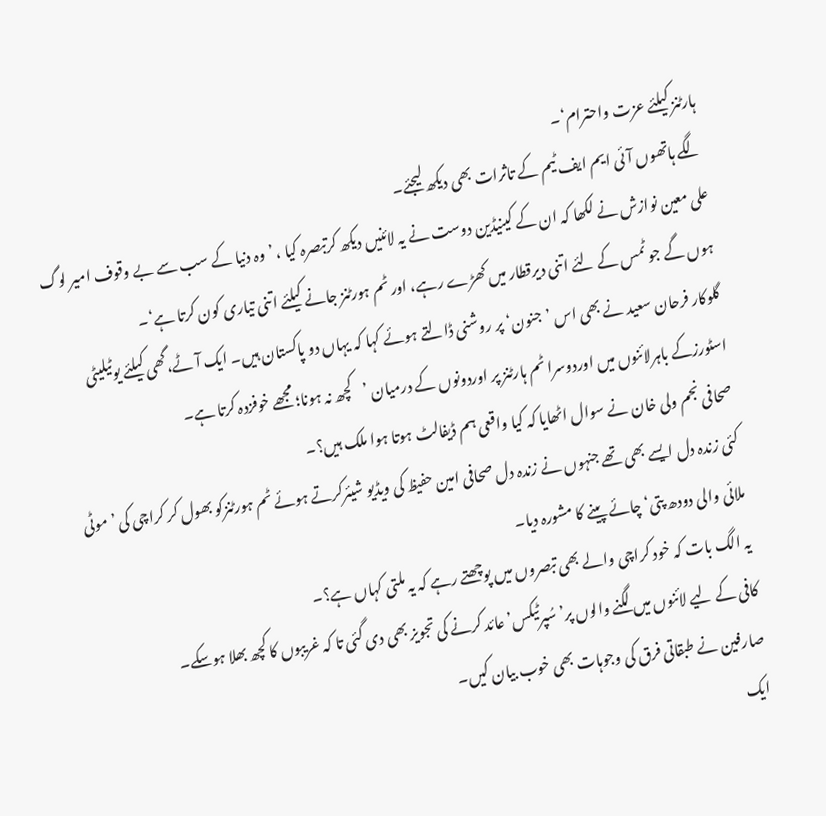ہارٹنز کیلئے عزت واحترام‘۔
لگے ہاتھوں آئی ایم ایف ٹیم کے تاثرات بھی دیکھ لیجئے۔
علی معین نوازش نے لکھا کہ ان کے کینیڈین دوست نے یہ لائنیں دیکھ کرتبصرہ کیا ، ’وہ دنیا کے سب سے بے وقوف امیر لوگ ہوں گے جو ٹمس کے لئے اتنی دیرقطار میں کھڑے رہے، اور ٹم ہورٹنز جانے کیلئے اتنی تیاری کون کرتا ہے‘۔
گلوکار فرحان سعید نے بھی اس ’جنون‘ پر روشنی ڈالتے ہوئے کہا کہ یہاں دو پاکستان ہیں۔ ایک آٹے،گھی کیلئے یوٹیلیٹی اسٹورزکے باہرلائنوں میں اوردوسرا ٹم ہارٹنز پر اوردونوں کے درمیان ’کچھ نہ ہونا؛ مجھے خوفزدہ کرتا ہے۔
صحافی نجم ولی خان نے سوال اٹھایا کہ کیا واقعی ہم ڈیفالٹ ہوتا ہوا ملک ہیں؟۔
کئی زندہ دل ایسے بھی تھے جنہوں نے زندہ دل صحافی امین حفیظ کی ویڈیو شیئرکرتے ہوئے ٹم ہورٹنزکو بھول کر کراچی کی ’موٹی ملائی والی دودھ پتی‘ چائے پینے کا مشورہ دیا۔
یہ الگ بات کہ خود کراچی والے بھی تبصروں میں پوچھتے رہے کہ یہ ملتی کہاں ہے؟۔
کافی کے لیے لائنوں میں لگنے والوں پر’سُپرٹیکس’ عائد کرنے کی تجویز بھی دی گئی تا کہ غریبوں کا کچھ بھلا ہوسکے۔
صارفین نے طبقاتی فرق کی وجوہات بھی خوب بیان کیں۔
ایک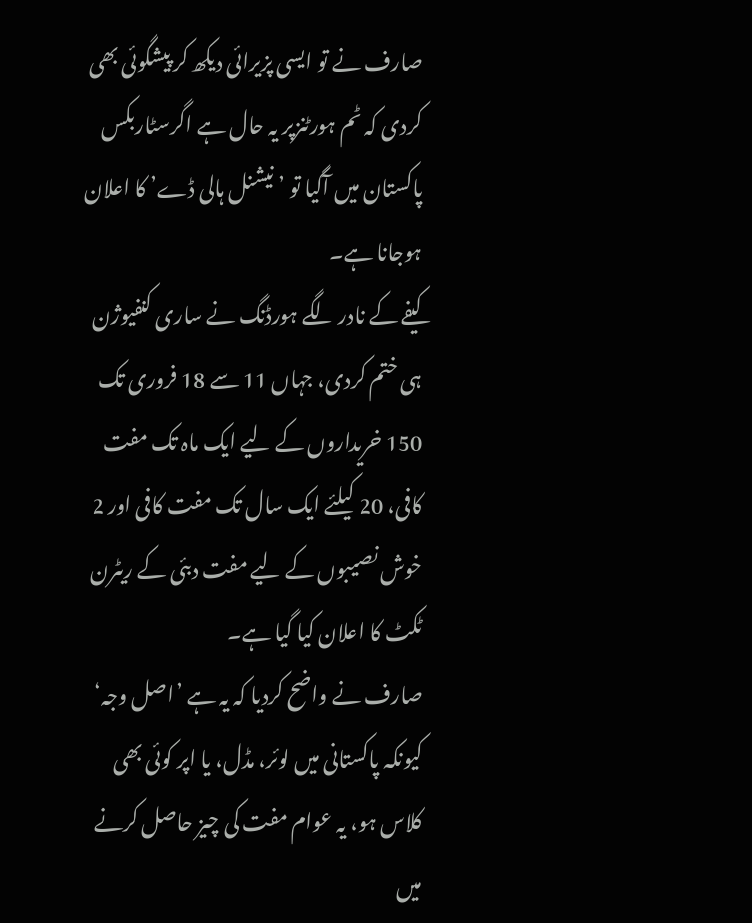صارف نے تو ایسی پزیرائی دیکھ کر پیشگوئی بھی کردی کہ ٹم ہورٹنزپر یہ حال ہے اگرسٹاربکس پاکستان میں آگیا تو ’ نیشنل ہالی ڈے’ کا اعلان ہوجانا ہے۔
کیفے کے نادر لگے ہورڈنگ نے ساری کنفیوژن ہی ختم کردی، جہاں 11 سے 18 فروری تک 150 خریداروں کے لیے ایک ماہ تک مفت کافی، 20 کیلئے ایک سال تک مفت کافی اور 2 خوش نصیبوں کے لیے مفت دبئی کے ریٹرن ٹکٹ کا اعلان کیا گیا ہے۔
صارف نے واضح کردیا کہ یہ ہے ’اصل وجہ‘ کیونکہ پاکستانی میں لوئر، مڈل، یا اپر کوئی بھی کلاس ہو، یہ عوام مفت کی چیز حاصل کرنے میں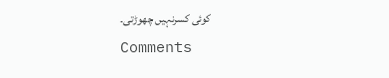کوئی کسرنہیں چھوڑتی۔
Comments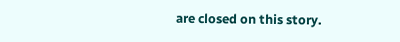are closed on this story.